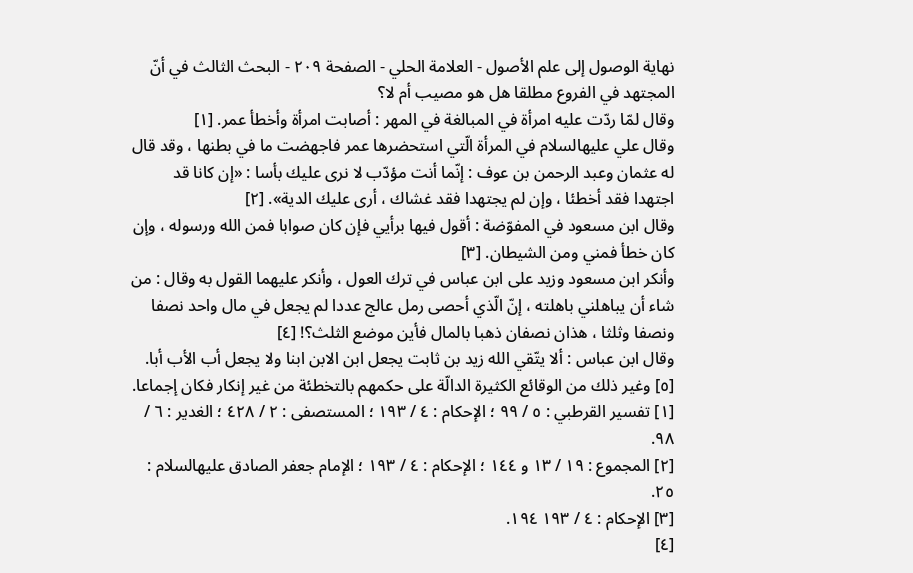نهاية الوصول إلى علم الأصول - العلامة الحلي - الصفحة ٢٠٩ - البحث الثالث في أنّ المجتهد في الفروع مطلقا هل هو مصيب أم لا؟
وقال لمّا ردّت عليه امرأة في المبالغة في المهر : أصابت امرأة وأخطأ عمر. [١]
وقال علي عليهالسلام في المرأة الّتي استحضرها عمر فاجهضت ما في بطنها ، وقد قال له عثمان وعبد الرحمن بن عوف : إنّما أنت مؤدّب لا نرى عليك بأسا : «إن كانا قد اجتهدا فقد أخطئا ، وإن لم يجتهدا فقد غشاك ، أرى عليك الدية». [٢]
وقال ابن مسعود في المفوّضة : أقول فيها برأيي فإن كان صوابا فمن الله ورسوله ، وإن كان خطأ فمني ومن الشيطان. [٣]
وأنكر ابن مسعود وزيد على ابن عباس في ترك العول ، وأنكر عليهما القول به وقال : من شاء أن يباهلني باهلته ، إنّ الّذي أحصى رمل عالج عددا لم يجعل في مال واحد نصفا ونصفا وثلثا ، هذان نصفان ذهبا بالمال فأين موضع الثلث؟! [٤]
وقال ابن عباس : ألا يتّقي الله زيد بن ثابت يجعل ابن الابن ابنا ولا يجعل أب الأب أبا. [٥] وغير ذلك من الوقائع الكثيرة الدالّة على حكمهم بالتخطئة من غير إنكار فكان إجماعا.
[١] تفسير القرطبي : ٥ / ٩٩ ؛ الإحكام : ٤ / ١٩٣ ؛ المستصفى : ٢ / ٤٢٨ ؛ الغدير : ٦ / ٩٨.
[٢] المجموع : ١٩ / ١٣ و ١٤٤ ؛ الإحكام : ٤ / ١٩٣ ؛ الإمام جعفر الصادق عليهالسلام : ٢٥.
[٣] الإحكام : ٤ / ١٩٣ ١٩٤.
[٤]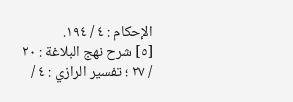الإحكام : ٤ / ١٩٤.
[٥] شرح نهج البلاغة : ٢٠ / ٢٧ ؛ تفسير الرازي : ٤ /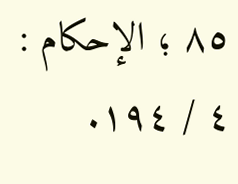٨٥ ؛ الإحكام : ٤ / ١٩٤.